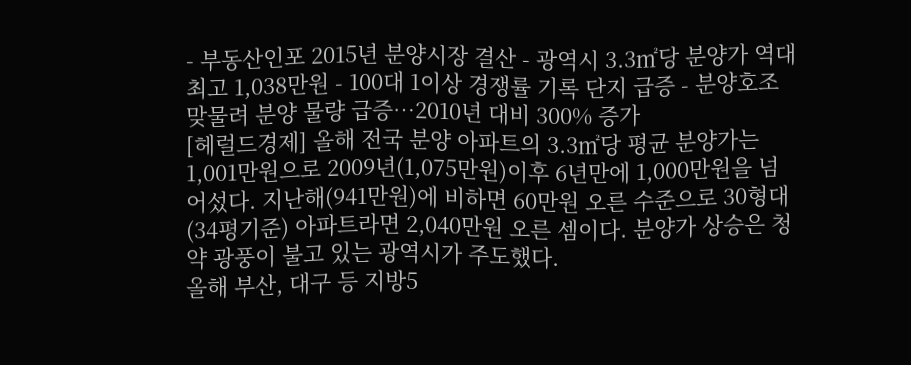- 부동산인포 2015년 분양시장 결산 - 광역시 3.3㎡당 분양가 역대 최고 1,038만원 - 100대 1이상 경쟁률 기록 단지 급증 - 분양호조 맞물려 분양 물량 급증…2010년 대비 300% 증가
[헤럴드경제] 올해 전국 분양 아파트의 3.3㎡당 평균 분양가는 1,001만원으로 2009년(1,075만원)이후 6년만에 1,000만원을 넘어섰다. 지난해(941만원)에 비하면 60만원 오른 수준으로 30형대(34평기준) 아파트라면 2,040만원 오른 셈이다. 분양가 상승은 청약 광풍이 불고 있는 광역시가 주도했다.
올해 부산, 대구 등 지방5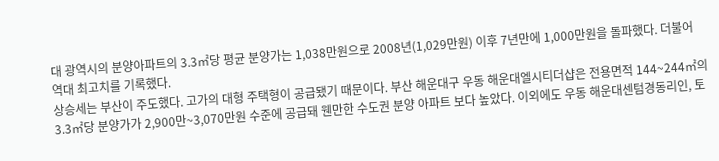대 광역시의 분양아파트의 3.3㎡당 평균 분양가는 1,038만원으로 2008년(1,029만원) 이후 7년만에 1,000만원을 돌파했다. 더불어 역대 최고치를 기록했다.
상승세는 부산이 주도했다. 고가의 대형 주택형이 공급됐기 때문이다. 부산 해운대구 우동 해운대엘시티더샵은 전용면적 144~244㎡의 3.3㎡당 분양가가 2,900만~3,070만원 수준에 공급돼 웬만한 수도권 분양 아파트 보다 높았다. 이외에도 우동 해운대센텀경동리인, 토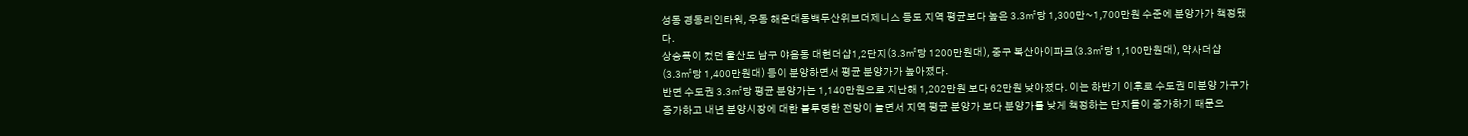성동 경동리인타워, 우동 해운대동백두산위브더제니스 등도 지역 평균보다 높은 3.3㎡당 1,300만~1,700만원 수준에 분양가가 책정됐다.
상승폭이 컸던 울산도 남구 야음동 대현더샵1,2단지(3.3㎡당 1200만원대), 중구 복산아이파크(3.3㎡당 1,100만원대), 약사더샵(3.3㎡당 1,400만원대) 등이 분양하면서 평균 분양가가 높아졌다.
반면 수도권 3.3㎡당 평균 분양가는 1,140만원으로 지난해 1,202만원 보다 62만원 낮아졌다. 이는 하반기 이후로 수도권 미분양 가구가 증가하고 내년 분양시장에 대한 불투명한 전망이 늘면서 지역 평균 분양가 보다 분양가를 낮게 책정하는 단지들이 증가하기 때문으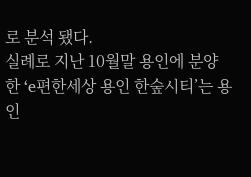로 분석 됐다.
실례로 지난 10월말 용인에 분양한 ‘e편한세상 용인 한숲시티’는 용인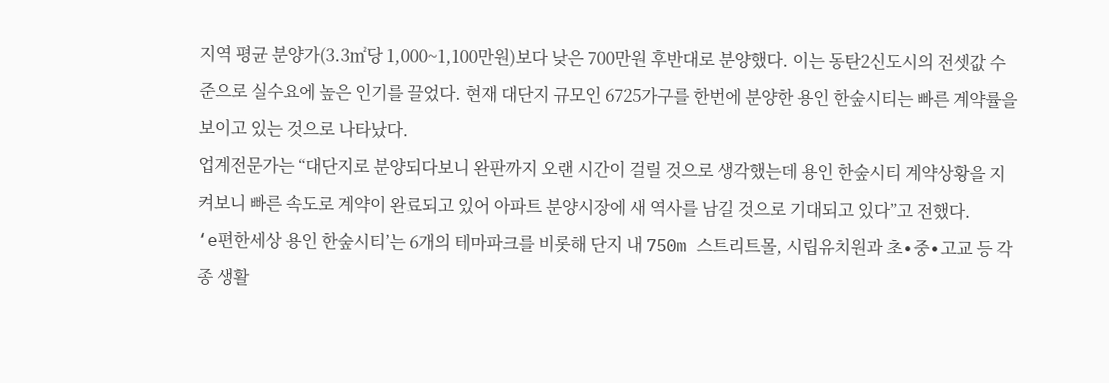지역 평균 분양가(3.3㎡당 1,000~1,100만원)보다 낮은 700만원 후반대로 분양했다. 이는 동탄2신도시의 전셋값 수준으로 실수요에 높은 인기를 끌었다. 현재 대단지 규모인 6725가구를 한번에 분양한 용인 한숲시티는 빠른 계약률을 보이고 있는 것으로 나타났다.
업계전문가는 “대단지로 분양되다보니 완판까지 오랜 시간이 걸릴 것으로 생각했는데 용인 한숲시티 계약상황을 지켜보니 빠른 속도로 계약이 완료되고 있어 아파트 분양시장에 새 역사를 남길 것으로 기대되고 있다”고 전했다.
‘e편한세상 용인 한숲시티’는 6개의 테마파크를 비롯해 단지 내 750m 스트리트몰, 시립유치원과 초∙중∙고교 등 각종 생활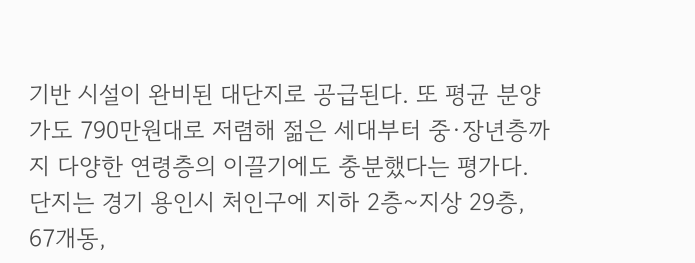기반 시설이 완비된 대단지로 공급된다. 또 평균 분양가도 790만원대로 저렴해 젊은 세대부터 중∙장년층까지 다양한 연령층의 이끌기에도 충분했다는 평가다.
단지는 경기 용인시 처인구에 지하 2층~지상 29층, 67개동,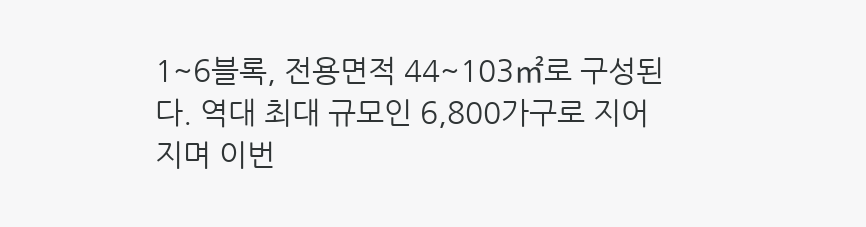1~6블록, 전용면적 44~103㎡로 구성된다. 역대 최대 규모인 6,800가구로 지어지며 이번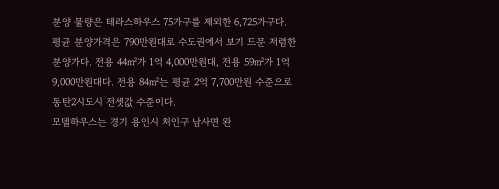분양 물량은 테라스하우스 75가구를 제외한 6,725가구다. 평균 분양가격은 790만원대로 수도권에서 보기 드문 저렴한 분양가다. 전용 44㎡가 1억 4,000만원대, 전용 59㎡가 1억 9,000만원대다. 전용 84㎡는 평균 2억 7,700만원 수준으로 동탄2시도시 전셋값 수준이다.
모델하우스는 경기 용인시 처인구 남사면 완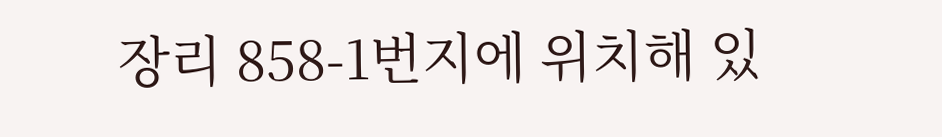장리 858-1번지에 위치해 있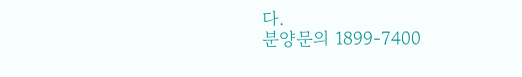다.
분양문의 1899-7400